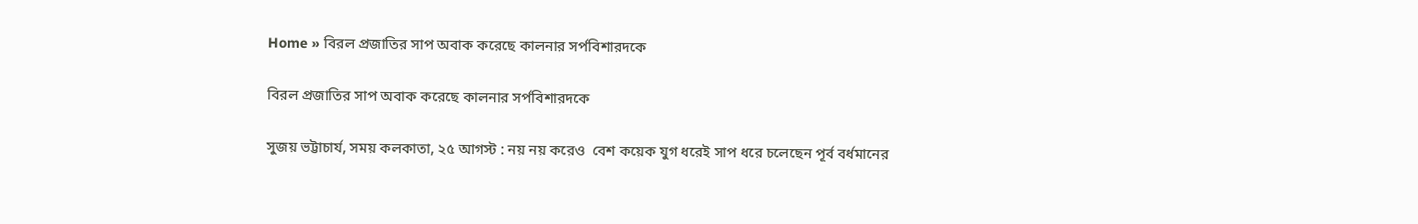Home » বিরল প্রজাতির সাপ অবাক করেছে কালনার সর্পবিশারদকে

বিরল প্রজাতির সাপ অবাক করেছে কালনার সর্পবিশারদকে

সুজয় ভট্টাচার্য, সময় কলকাতা, ২৫ আগস্ট : নয় নয় করেও  বেশ কয়েক যুগ ধরেই সাপ ধরে চলেছেন পূর্ব বর্ধমানের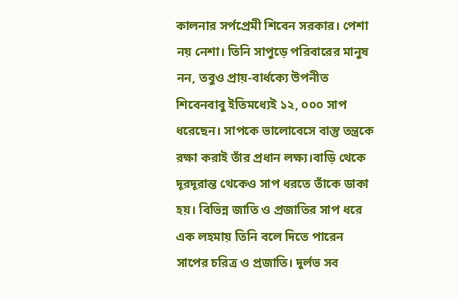কালনার সর্পপ্রেমী শিবেন সরকার। পেশা নয় নেশা। তিনি সাপুড়ে পরিবারের মানুষ নন, তবুও প্রায়-বার্ধক্যে উপনীত শিবেনবাবু ইতিমধ্যেই ১২, ০০০ সাপ ধরেছেন। সাপকে ভালোবেসে বাস্তু তন্ত্রকে রক্ষা করাই তাঁর প্রধান লক্ষ্য।বাড়ি থেকে দূরদূরান্ত থেকেও সাপ ধরতে তাঁকে ডাকা হয়। বিভিন্ন জাতি ও প্রজাতির সাপ ধরে এক লহমায় তিনি বলে দিতে পারেন সাপের চরিত্র ও প্রজাতি। দুর্লভ সব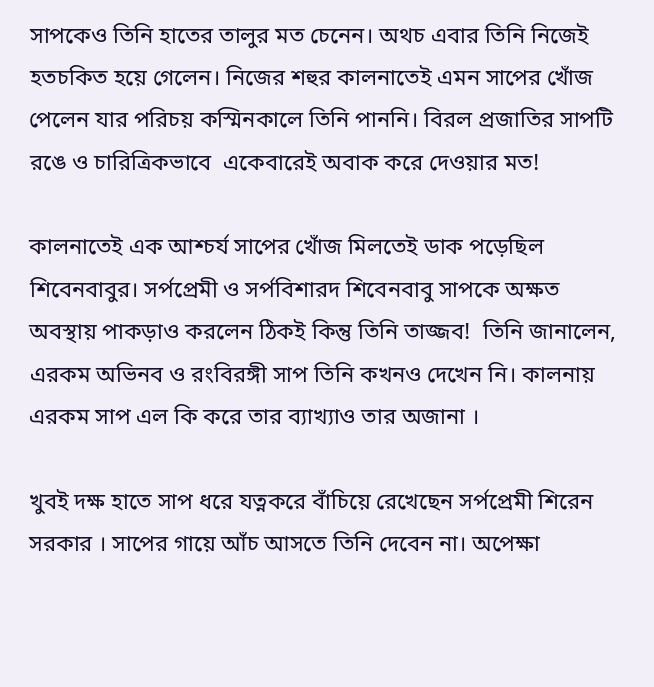সাপকেও তিনি হাতের তালুর মত চেনেন। অথচ এবার তিনি নিজেই হতচকিত হয়ে গেলেন। নিজের শহুর কালনাতেই এমন সাপের খোঁজ পেলেন যার পরিচয় কস্মিনকালে তিনি পাননি। বিরল প্রজাতির সাপটি রঙে ও চারিত্রিকভাবে  একেবারেই অবাক করে দেওয়ার মত!

কালনাতেই এক আশ্চর্য সাপের খোঁজ মিলতেই ডাক পড়েছিল শিবেনবাবুর। সর্পপ্রেমী ও সর্পবিশারদ শিবেনবাবু সাপকে অক্ষত অবস্থায় পাকড়াও করলেন ঠিকই কিন্তু তিনি তাজ্জব!  তিনি জানালেন, এরকম অভিনব ও রংবিরঙ্গী সাপ তিনি কখনও দেখেন নি। কালনায় এরকম সাপ এল কি করে তার ব্যাখ্যাও তার অজানা ।

খুবই দক্ষ হাতে সাপ ধরে যত্নকরে বাঁচিয়ে রেখেছেন সর্পপ্রেমী শিরেন সরকার । সাপের গায়ে আঁচ আসতে তিনি দেবেন না। অপেক্ষা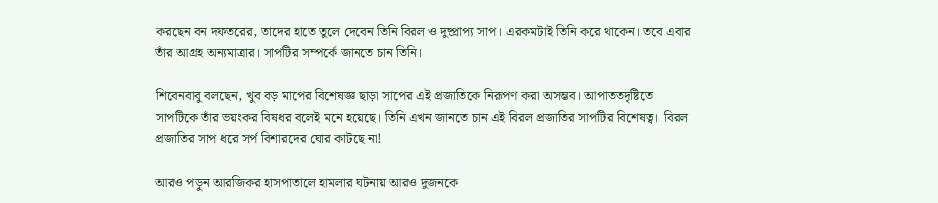করছেন বন দফতরের, তাদের হাতে তুলে দেবেন তিনি বিরল ও দুষ্প্রাপ্য সাপ। এরকমটাই তিনি করে থাকেন। তবে এবার তাঁর আগ্রহ অন্যমাত্রার। সাপটির সম্পর্কে জানতে চান তিনি।

শিবেনবাবু বলছেন, খুব বড় মাপের বিশেষজ্ঞ ছাড়া সাপের এই প্রজাতিকে নিরূপণ করা অসম্ভব। আপাততদৃষ্টিতে সাপটিকে তাঁর ভয়ংকর বিষধর বলেই মনে হয়েছে। তিনি এখন জানতে চান এই বিরল প্রজাতির সাপটির বিশেষত্ব।  বিরল প্রজাতির সাপ ধরে সর্প বিশারদের ঘোর কাটছে না!

আরও পড়ুন আরজিকর হাসপাতালে হামলার ঘটনায় আরও দুজনকে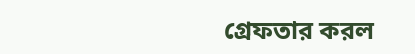গ্রেফতার করল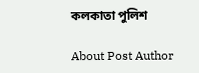কলকাতা পুলিশ

About Post Author